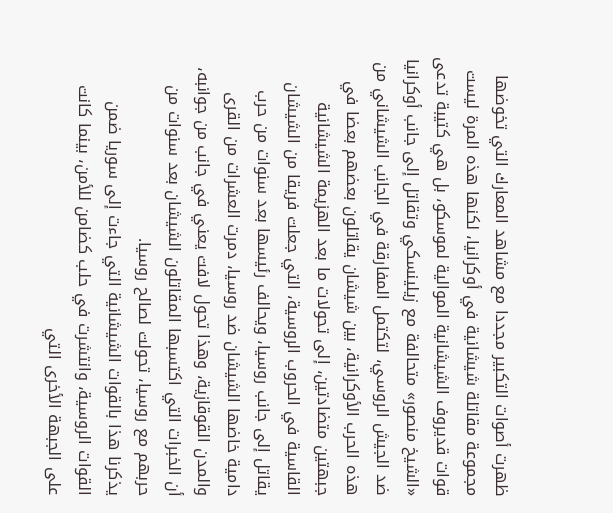ظهرت أصوات التكبير مجددا مع مشاهد المعارك التي تخوضها مجموعة مقاتلة شيشانية في أوكرانيا، لكنها هذه المرة ليست قوات قديروف الشيشانية الموالية لموسكو، بل هي كتيبة تدعى «الشيخ منصور» متحالفة مع زيلينسكي وتقاتل إلى جانب أوكرانيا ضد الجيش الروسي، لتكتمل المفارقة في الجانب الشيشاني من هذه الحرب الأوكرانية، بين شيشان يقاتلون بعضهم بعضا في جبهتين متضادتين، إلى تحولات ما بعد الهزيمة الشيشانية القاسية في الحروب الروسية، التي جعلت فريقا من الشيشان يقاتل إلى جانب روسيا، ويحالف رئيسها بعد سنوات من حرب دامية خاضها الشيشان ضد روسيا، دمرت العشرات من القرى والمدن القوقازية، وهذا تحول لافت يعني في جانب من جوانبه، أن الخبرات التي اكتسبها المقاتلون الشيشان بعد سنوات من حربهم مع روسيا، تحولت لصالح روسيا.
يذكرنا هذا بالقوات الشيشانية التي جاءت إلى سوريا ضمن القوات الروسية، وانتشرت في حلب كضامن للأمن، بينما كانت على الجبهة الأخرى التي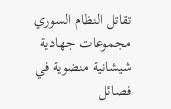تقاتل النظام السوري مجموعات جهادية شيشانية منضوية في فصائل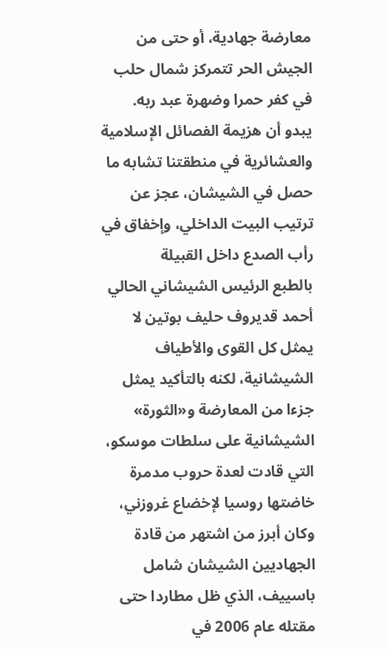معارضة جهادية، أو حتى من الجيش الحر تتمركز شمال حلب في كفر حمرا وضهرة عبد ربه.
يبدو أن هزيمة الفصائل الإسلامية والعشائرية في منطقتنا تشابه ما حصل في الشيشان، عجز عن ترتيب البيت الداخلي، وإخفاق في رأب الصدع داخل القبيلة
بالطبع الرئيس الشيشاني الحالي أحمد قديروف حليف بوتين لا يمثل كل القوى والأطياف الشيشانية، لكنه بالتأكيد يمثل جزءا من المعارضة و«الثورة» الشيشانية على سلطات موسكو، التي قادت لعدة حروب مدمرة خاضتها روسيا لإخضاع غروزني، وكان أبرز من اشتهر من قادة الجهاديين الشيشان شامل باسييف، الذي ظل مطاردا حتى مقتله عام 2006 في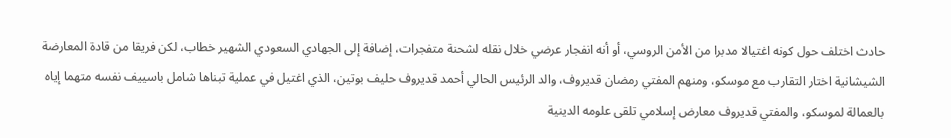حادث اختلف حول كونه اغتيالا مدبرا من الأمن الروسي، أو أنه انفجار عرضي خلال نقله لشحنة متفجرات، إضافة إلى الجهادي السعودي الشهير خطاب، لكن فريقا من قادة المعارضة الشيشانية اختار التقارب مع موسكو، ومنهم المفتي رمضان قديروف، والد الرئيس الحالي أحمد قديروف حليف بوتين، الذي اغتيل في عملية تبناها شامل باسييف نفسه متهما إياه بالعمالة لموسكو، والمفتي قديروف معارض إسلامي تلقى علومه الدينية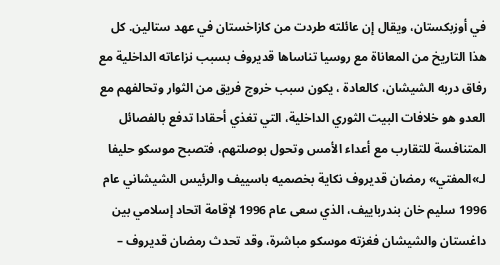في أوزبكستان، ويقال إن عائلته طردت من كازاخستان في عهد ستالين. كل هذا التاريخ من المعاناة مع روسيا تناساها قديروف بسبب نزاعاته الداخلية مع رفاق دربه الشيشان، كالعادة ، يكون سبب خروج فريق من الثوار وتحالفهم مع العدو هو خلافات البيت الثوري الداخلية، التي تغذي أحقادا تدفع بالفصائل المتنافسة للتقارب مع أعداء الأمس وتحول بوصلتهم، فتصبح موسكو حليفا لـ»المفتي» رمضان قديروف نكاية بخصميه باسييف والرئيس الشيشاني عام 1996 سليم خان بندرباييف، الذي سعى عام 1996 لإقامة اتحاد إسلامي بين داغستان والشيشان فغزته موسكو مباشرة، وقد تحدث رمضان قديروف –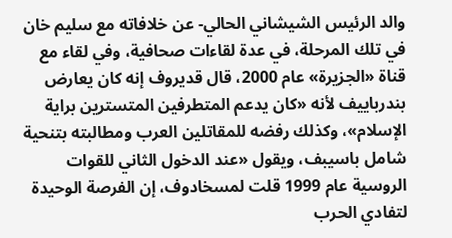والد الرئيس الشيشاني الحالي- عن خلافاته مع سليم خان في تلك المرحلة، في عدة لقاءات صحافية، وفي لقاء مع قناة «الجزيرة» عام 2000، قال قديروف إنه كان يعارض بندرباييف لأنه «كان يدعم المتطرفين المتسترين براية الإسلام»، وكذلك رفضه للمقاتلين العرب ومطالبته بتنحية شامل باسيبف، ويقول «عند الدخول الثاني للقوات الروسية عام 1999 قلت لمسخادوف، إن الفرصة الوحيدة لتفادي الحرب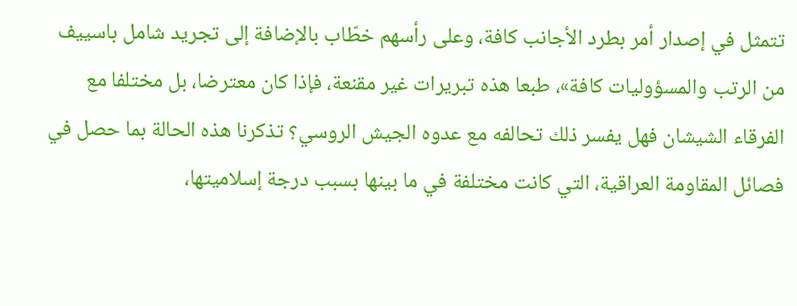تتمثل في إصدار أمر بطرد الأجانب كافة، وعلى رأسهم خطّاب بالإضافة إلى تجريد شامل باسييف من الرتب والمسؤوليات كافة»، طبعا هذه تبريرات غير مقنعة، فإذا كان معترضا، بل مختلفا مع الفرقاء الشيشان فهل يفسر ذلك تحالفه مع عدوه الجيش الروسي؟ تذكرنا هذه الحالة بما حصل في فصائل المقاومة العراقية، التي كانت مختلفة في ما بينها بسبب درجة إسلاميتها،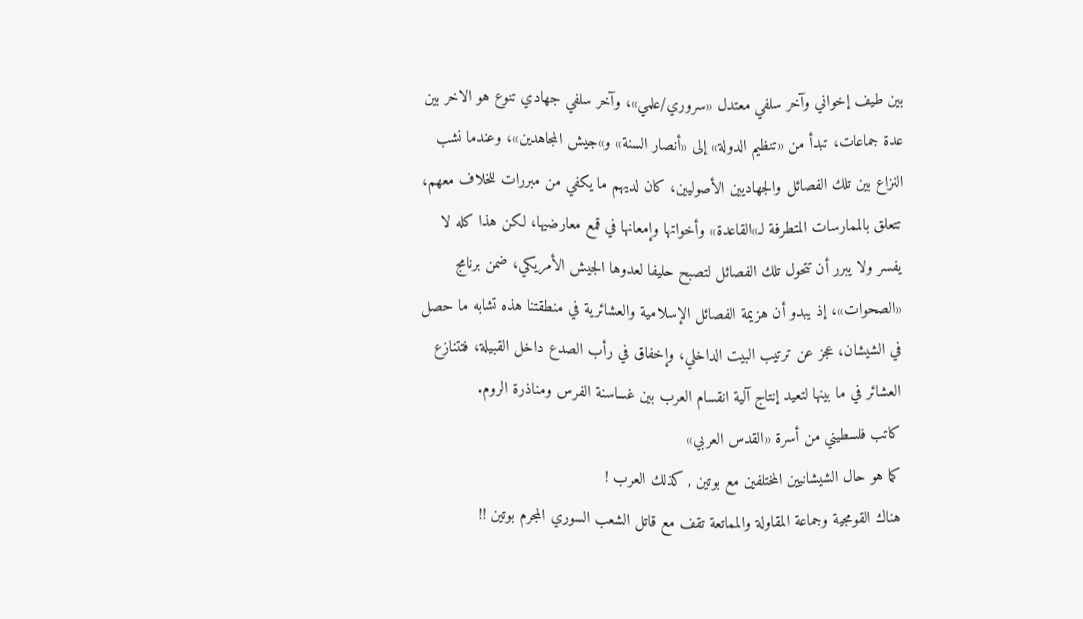بين طيف إخواني وآخر سلفي معتدل «سروري/علمي»، وآخر سلفي جهادي تنوع هو الاخر بين عدة جماعات، تبدأ من «تنظيم الدولة» إلى «أنصار السنة» و»جيش المجاهدين»، وعندما نشب النزاع بين تلك الفصائل والجهاديين الأصوليين، كان لديهم ما يكفي من مبررات للخلاف معهم، تتعلق بالممارسات المتطرفة لـ»القاعدة» وأخواتها وإمعانها في قمع معارضيها، لكن هذا كله لا يفسر ولا يبرر أن تتحول تلك الفصائل لتصبح حليفا لعدوها الجيش الأمريكي، ضمن برنامج «الصحوات»، إذ يبدو أن هزيمة الفصائل الإسلامية والعشائرية في منطقتنا هذه تشابه ما حصل في الشيشان، عجز عن ترتيب البيت الداخلي، وإخفاق في رأب الصدع داخل القبيلة، فتتنازع العشائر في ما بينها لتعيد إنتاج آلية انقسام العرب بين غساسنة الفرس ومناذرة الروم.
كاتب فلسطيني من أسرة «القدس العربي»
كما هو حال الشيشانيين المختلفين مع بوتين , كذلك العرب !
هناك القومجية وجماعة المقاولة والمماتعة تقف مع قاتل الشعب السوري المجرم بوتين !!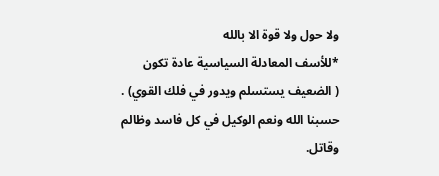ولا حول ولا قوة الا بالله
*للأسف المعادلة السياسية عادة تكون
( الضعيف يستسلم ويدور في فلك القوي) .
حسبنا الله ونعم الوكيل في كل فاسد وظالم وقاتل.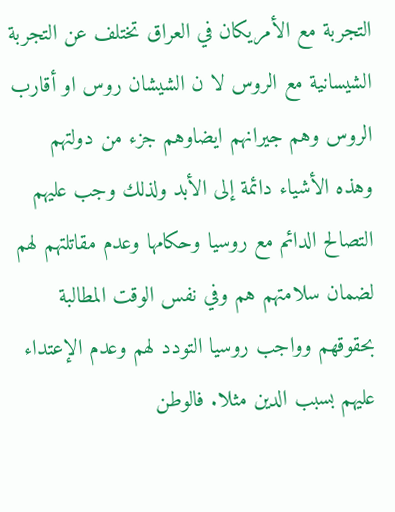التجربة مع الأمريكان في العراق تختلف عن التجربة الشيسانية مع الروس لا ن الشيشان روس او أقارب الروس وهم جيرانهم ايضاوهم جزء من دولتهم وهذه الأشياء دائمة إلى الأبد ولذلك وجب عليهم التصالح الدائم مع روسيا وحكامها وعدم مقاتلتهم لهم لضمان سلامتهم هم وفي نفس الوقت المطالبة بحقوقهم وواجب روسيا التودد لهم وعدم الإعتداء عليهم بسبب الدين مثلا. فالوطن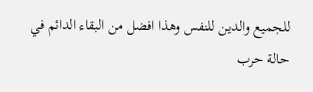للجميع والدين للنفس وهذا افضل من البقاء الدائم في حالة حرب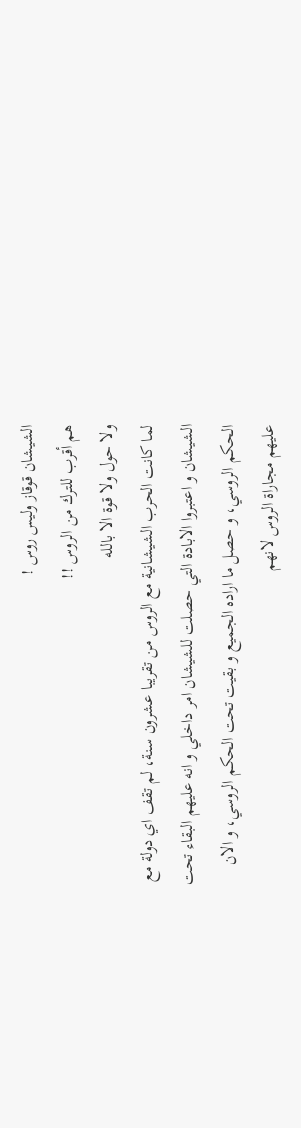الشيشان قوقاز وليس روس !
هم أقرب للترك من الروس !!
ولا حول ولا قوة الا بالله
لما كانت الحرب الشيشانية مع الروس من تقريبا عشرون سنة، لم تقف اي دولة مع الشيشان و اعتبروا الابادة التي حصلت للشيشان امر داخلي و انه عليهم البقاء تحت الحكم الروسي، و حصل ما اراده الجميع و بقيت تحت الحكم الروسي، و الان عليهم مجاراة الروس لانهم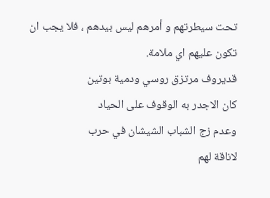تحت سيطرتهم و أمرهم ليس بيدهم ، فلا يجب ان تكون عليهم اي ملامة.
قديروف مرتزق روسي ودمية بوتين
كان الاجدر به الوقوف على الحياد
وعدم زج الشباب الشيشان في حرب
لاناقة لهم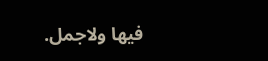فيها ولاجمل.